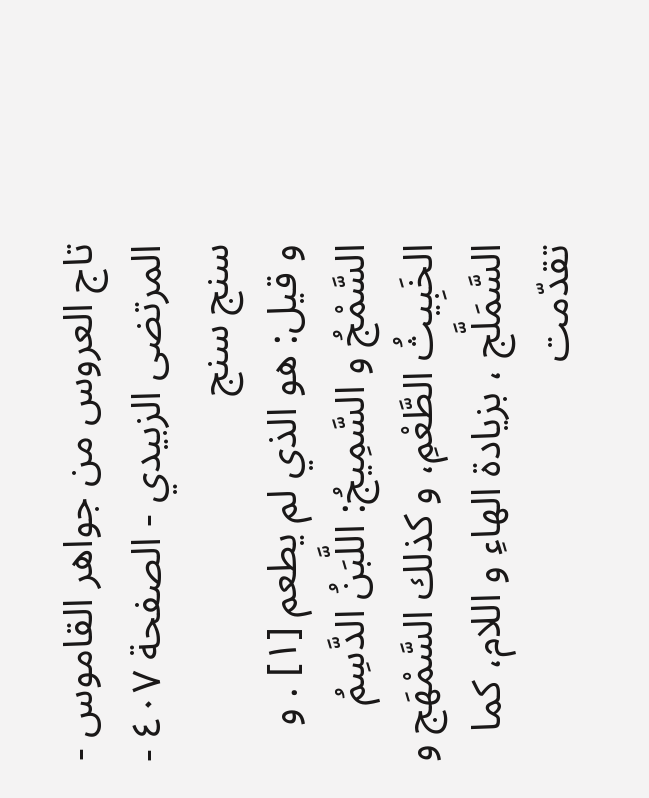تاج العروس من جواهر القاموس - المرتضى الزبيدي - الصفحة ٤٠٧ - سنج سنج
و قيل: هو الذي لم يطعم [١] . و السَّمْجُ و السَّمِيجُ: اللَّبَنُ الدَّسِمُ الخَبِيثُ الطَّعْمِ، و كذلك السَّمْهَج و السَّمَلَّج ، بزيادة الهاءِ و اللام، كما تقدّمت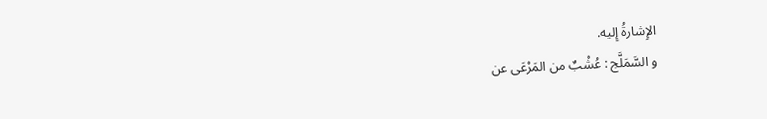الإِشارةُ إِليه.
و السَّمَلَّج : عُشْبٌ من المَرْعَى عن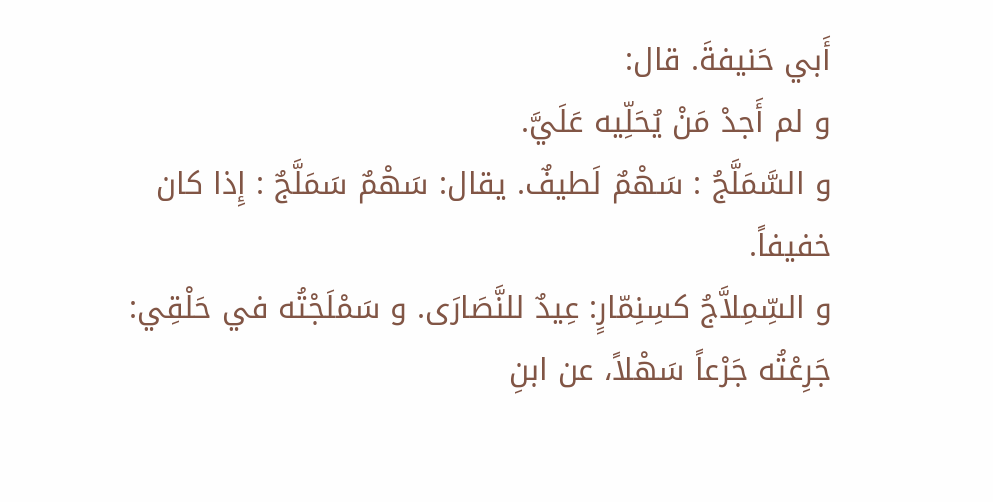أَبي حَنيفةَ. قال:
و لم أَجدْ مَنْ يُحَلِّيه عَلَيَّ.
و السَّمَلَّجُ : سَهْمٌ لَطيفٌ. يقال: سَهْمٌ سَمَلَّجٌ : إِذا كان خفيفاً.
و السِّمِلاَّجُ كسِنِمّارٍ: عِيدٌ للنَّصَارَى. و سَمْلَجْتُه في حَلْقِي: جَرِعْتُه جَرْعاً سَهْلاً، عن ابنِ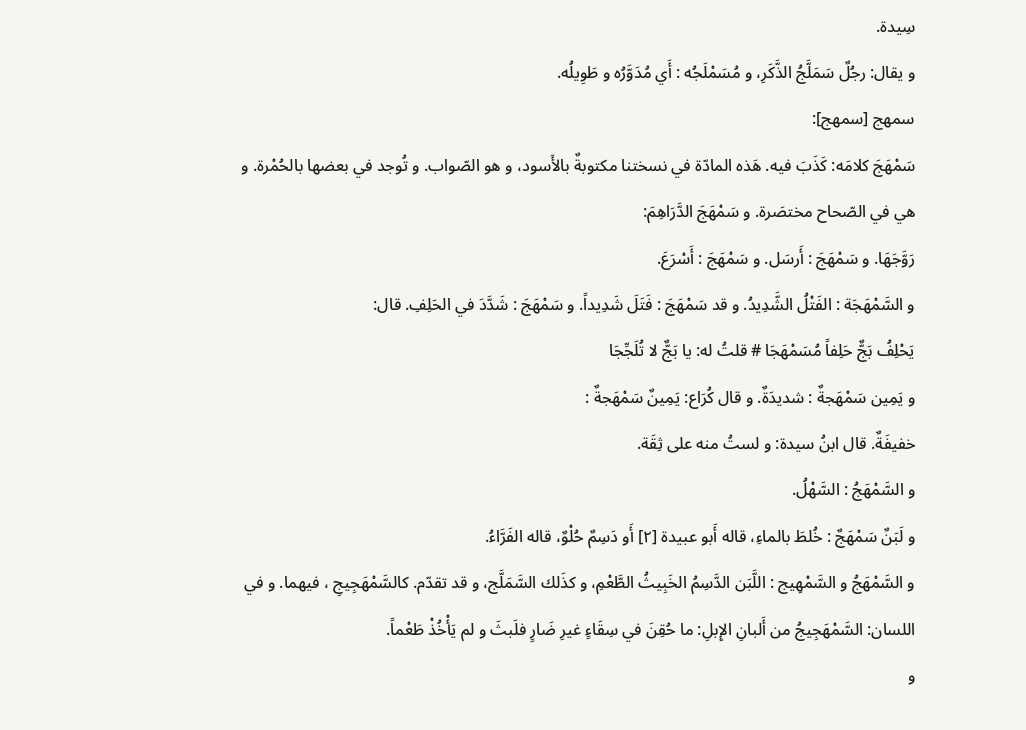سِيدة.
و يقال: رجُلٌ سَمَلَّجُ الذَّكَرِ، و مُسَمْلَجُه : أَي مُدَوَّرُه و طَوِيلُه.
سمهج [سمهج]:
سَمْهَجَ كلامَه: كَذَبَ فيه. هَذه المادّة في نسختنا مكتوبةٌ بالأَسود، و هو الصّواب. و تُوجد في بعضها بالحُمْرة. و هي في الصّحاح مختصَرة. و سَمْهَجَ الدَّرَاهِمَ:
رَوَّجَهَا. و سَمْهَجَ : أَرسَل. و سَمْهَجَ : أَسْرَعَ.
و السَّمْهَجَة : الفَتْلُ الشَّدِيدُ. و قد سَمْهَجَ : فَتَلَ شَدِيداً. و سَمْهَجَ : شَدَّدَ في الحَلِفِ. قال:
يَحْلِفُ بَجٌّ حَلِفاً مُسَمْهَجَا # قلتُ له: يا بَجٌّ لا تُلَجِّجَا
و يَمِين سَمْهَجةٌ : شديدَةٌ. و قال كُرَاع: يَمِينٌ سَمْهَجةٌ :
خفيفَةٌ. قال ابنُ سيدة: و لستُ منه على ثِقَة.
و السَّمْهَجُ : السَّهْلُ.
و لَبَنٌ سَمْهَجٌ : خُلطَ بالماءِ، قاله أَبو عبيدة [٢] أَو دَسِمٌ حُلْوٌ، قاله الفَرَّاءُ.
و السَّمْهَجُ و السَّمْهِيج : اللَّبَن الدَّسِمُ الخَبِيثُ الطَّعْمِ، و كذَلك السَّمَلَّج، و قد تقدّم. كالسَّمْهَجِيجِ ، فيهما. و في اللسان: السَّمْهَجِيجُ من أَلبانِ الإِبلِ: ما حُقِنَ في سِقَاءٍ غيرِ ضَارٍ فلَبثَ و لم يَأْخُذْ طَعْماً.
و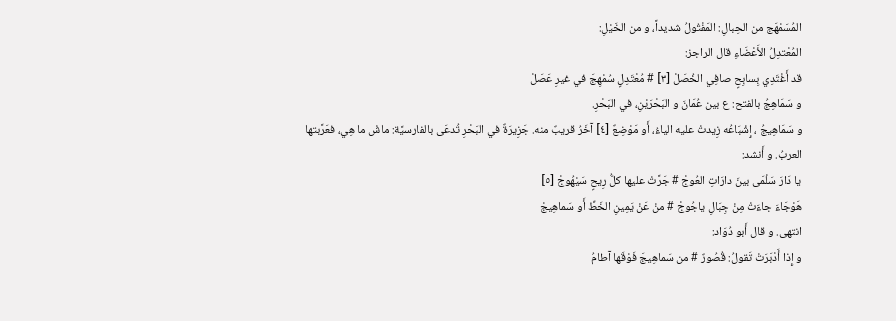المُسَمْهَج من الحِبالِ: المَفْتُولُ شديداً، و من الخَيْلِ:
المُعْتدِلُ الأَعْضَاءِ قال الراجز:
قد أَغْتَدِي بِسابِحٍ صافِي الخُصَلْ [٣] # مُعْتَدِلٍ سُمْهِجَ في غيرِ عَصَلْ
و سَمَاهِجُ بالفتح: ع بين عُمَانَ و البَحْرَيْنِ، في البَحْرِ.
و سَمَاهِيجُ ، إِشْبَاعُه زِيدتْ عليه الياءُ، أَو مَوْضِعٌ [٤] آخَرُ قريبٌ منه. جَزِيرَةٌ في البَحْرِ تُدعَى بالفارسيَّة: ماشْ ما هِي، فعَرَّبتها العربُ. و أَنشد:
يا دَارَ سَلْمَى بينَ دارَاتِ العُوجْ # جَرَّتْ عليها كلُّ رِيحٍ سَيْهُوجْ [٥]
هَوْجَاءَ جاءَتْ مِنْ جِبَالِ ياجُوجْ # منْ عَنْ يَمِينِ الخَطِّ أَو سَماهِيجْ
انتهى. و قال أَبو دُوَاد:
و إِذا أَدْبَرَتْ تَقولُ: قُصُورٌ # من سَماهِيجَ فَوْقَها آطامُ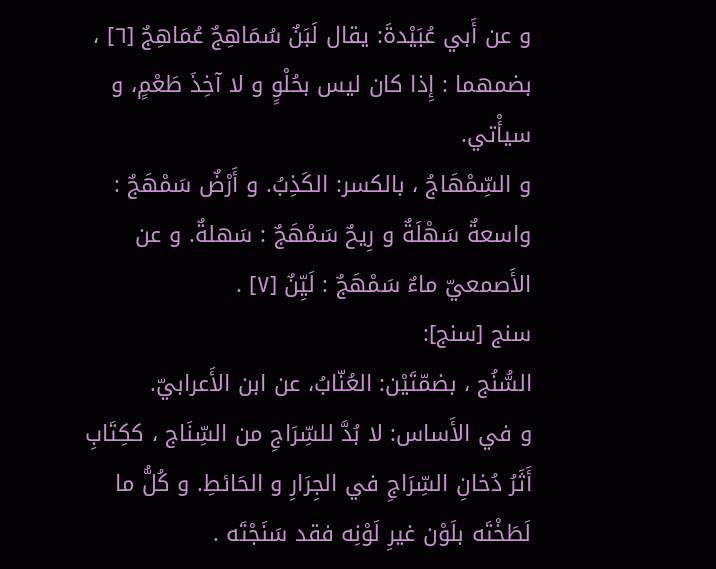و عن أَبي عُبَيْدةَ: يقال لَبَنٌ سُمَاهِجٌ عُمَاهِجٌ [٦] ، بضمهما : إِذا كان ليس بحُلْوٍ و لا آخِذَ طَعْمٍ، و سيأْتي.
و السِّمْهَاجُ ، بالكسر: الكَذِبُ. و أَرْضٌ سَمْهَجٌ : واسعةٌ سَهْلَةٌ و رِيحٌ سَمْهَجٌ : سَهلةٌ. و عن الأَصمعيّ ماءٌ سَمْهَجٌ : لَيِّنٌ [٧] .
سنج [سنج]:
السُّنُج ، بضمّتَيْن: العُنّابُ، عن ابن الأَعرابيّ.
و في الأَساس: لا بُدَّ للسِّرَاجِ من السِّنَاج ، ككِتَابِ أَثَرُ دُخانِ السِّرَاجِ في الجِرَارِ و الحَائطِ. و كُلُّ ما لَطَخْتَه بلَوْن غيرِ لَوْنِه فقد سَنَجْتَه .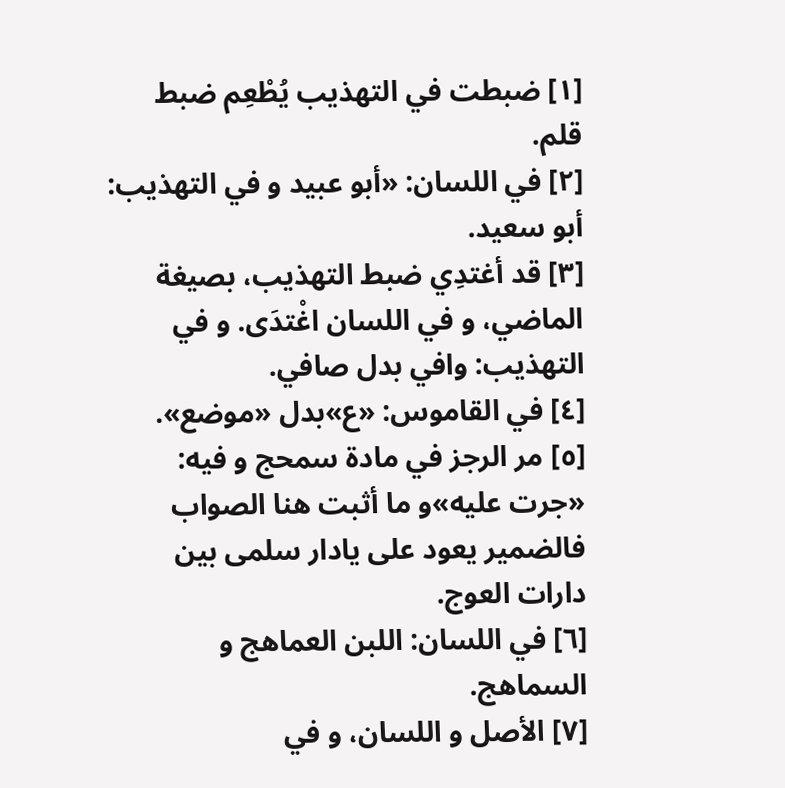[١] ضبطت في التهذيب يُطْعِم ضبط قلم.
[٢] في اللسان: «أبو عبيد و في التهذيب: أبو سعيد.
[٣] قد أغتدِي ضبط التهذيب، بصيغة الماضي، و في اللسان اغْتدَى. و في التهذيب: وافي بدل صافي.
[٤] في القاموس: «ع»بدل «موضع».
[٥] مر الرجز في مادة سمحج و فيه: «جرت عليه»و ما أثبت هنا الصواب فالضمير يعود على يادار سلمى بين دارات العوج.
[٦] في اللسان: اللبن العماهج و السماهج.
[٧] الأصل و اللسان، و في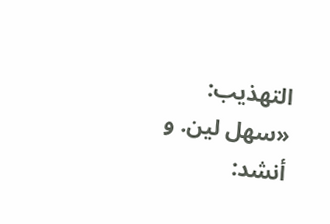التهذيب: «سهل لين. و أنشد: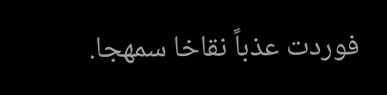فوردت عذباً نقاخا سمهجا.